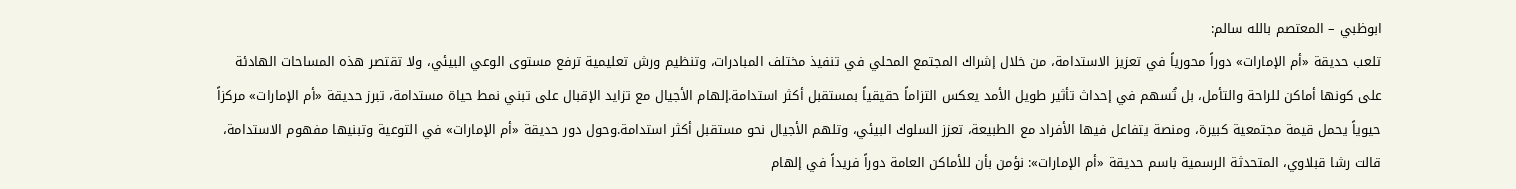ابوظبي – المعتصم بالله سالم:
تلعب حديقة «أم الإمارات» دوراً محورياً في تعزيز الاستدامة، من خلال إشراك المجتمع المحلي في تنفيذ مختلف المبادرات، وتنظيم ورش تعليمية ترفع مستوى الوعي البيئي، ولا تقتصر هذه المساحات الهادئة على كونها أماكن للراحة والتأمل، بل تُسهم في إحداث تأثير طويل الأمد يعكس التزاماً حقيقياً بمستقبل أكثر استدامة.إلهام الأجيال مع تزايد الإقبال على تبني نمط حياة مستدامة، تبرز حديقة «أم الإمارات» مركزاً حيوياً يحمل قيمة مجتمعية كبيرة، ومنصة يتفاعل فيها الأفراد مع الطبيعة، تعزز السلوك البيئي، وتلهم الأجيال نحو مستقبل أكثر استدامة.وحول دور حديقة «أم الإمارات» في التوعية وتبنيها مفهوم الاستدامة، قالت رشا قبلاوي، المتحدثة الرسمية باسم حديقة «أم الإمارات»: نؤمن بأن للأماكن العامة دوراً فريداً في إلهام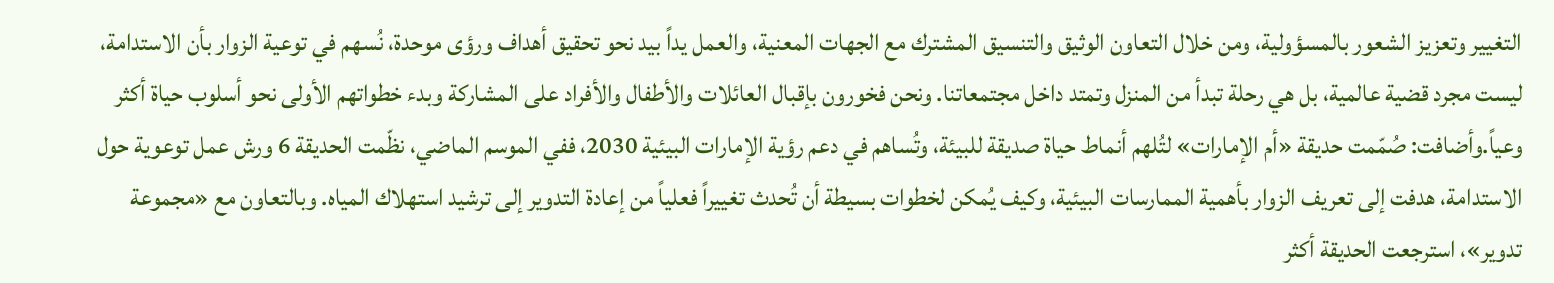التغيير وتعزيز الشعور بالمسؤولية، ومن خلال التعاون الوثيق والتنسيق المشترك مع الجهات المعنية، والعمل يداً بيد نحو تحقيق أهداف ورؤى موحدة، نُسهم في توعية الزوار بأن الاستدامة، ليست مجرد قضية عالمية، بل هي رحلة تبدأ من المنزل وتمتد داخل مجتمعاتنا. ونحن فخورون بإقبال العائلات والأطفال والأفراد على المشاركة وبدء خطواتهم الأولى نحو أسلوب حياة أكثر وعياً.وأضافت: صُمّمت حديقة «أم الإمارات» لتُلهم أنماط حياة صديقة للبيئة، وتُساهم في دعم رؤية الإمارات البيئية 2030، ففي الموسم الماضي، نظّمت الحديقة 6 ورش عمل توعوية حول الاستدامة، هدفت إلى تعريف الزوار بأهمية الممارسات البيئية، وكيف يُمكن لخطوات بسيطة أن تُحدث تغييراً فعلياً من إعادة التدوير إلى ترشيد استهلاك المياه. وبالتعاون مع «مجموعة تدوير»، استرجعت الحديقة أكثر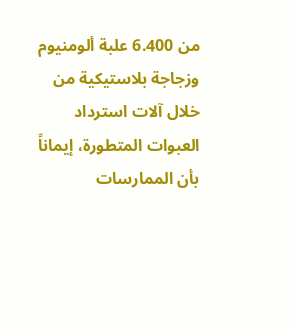من 6.400 علبة ألومنيوم وزجاجة بلاستيكية من خلال آلات استرداد العبوات المتطورة، إيماناً بأن الممارسات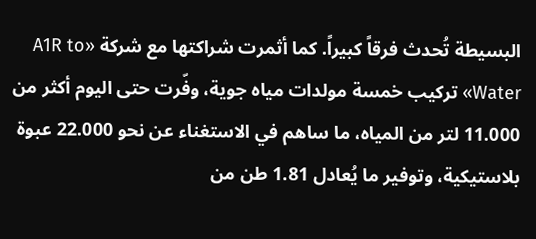البسيطة تُحدث فرقاً كبيراً. كما أثمرت شراكتها مع شركة «A1R to Water» تركيب خمسة مولدات مياه جوية، وفّرت حتى اليوم أكثر من 11.000 لتر من المياه، ما ساهم في الاستغناء عن نحو 22.000 عبوة بلاستيكية، وتوفير ما يُعادل 1.81 طن من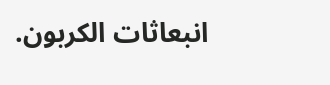انبعاثات الكربون.